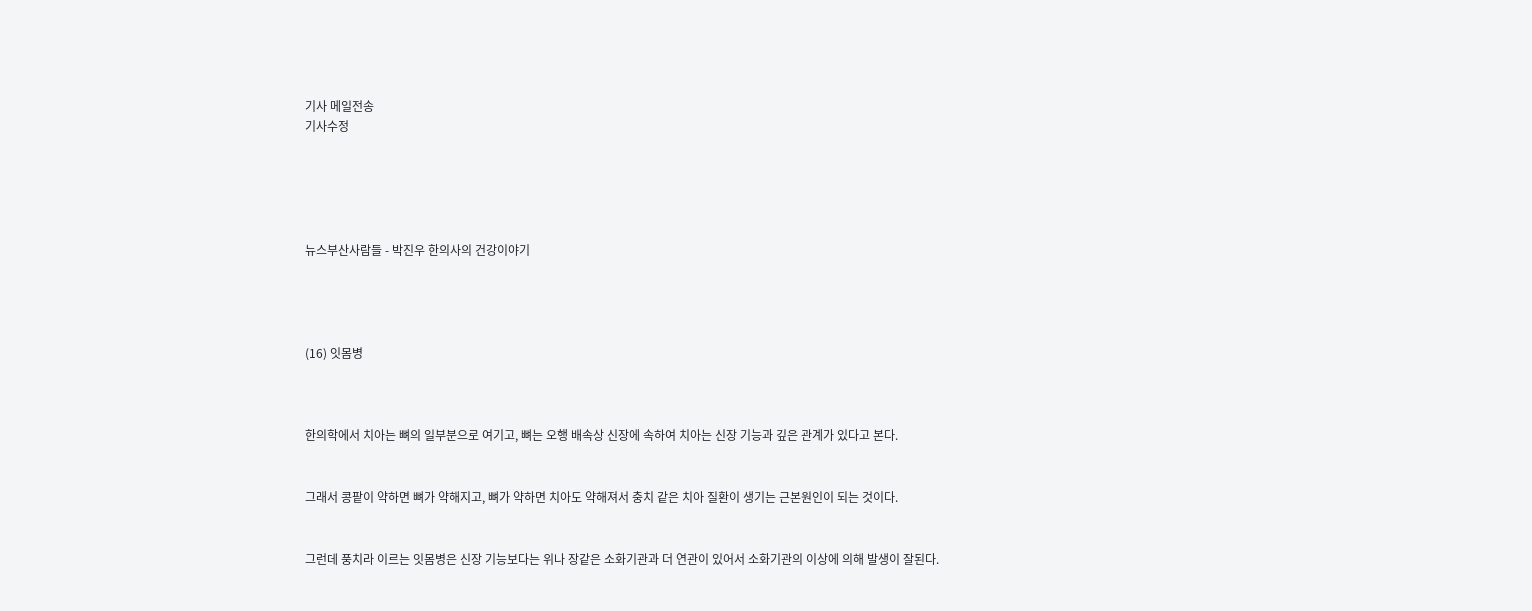기사 메일전송
기사수정





뉴스부산사람들 - 박진우 한의사의 건강이야기




(16) 잇몸병



한의학에서 치아는 뼈의 일부분으로 여기고, 뼈는 오행 배속상 신장에 속하여 치아는 신장 기능과 깊은 관계가 있다고 본다.


그래서 콩팥이 약하면 뼈가 약해지고, 뼈가 약하면 치아도 약해져서 충치 같은 치아 질환이 생기는 근본원인이 되는 것이다.


그런데 풍치라 이르는 잇몸병은 신장 기능보다는 위나 장같은 소화기관과 더 연관이 있어서 소화기관의 이상에 의해 발생이 잘된다.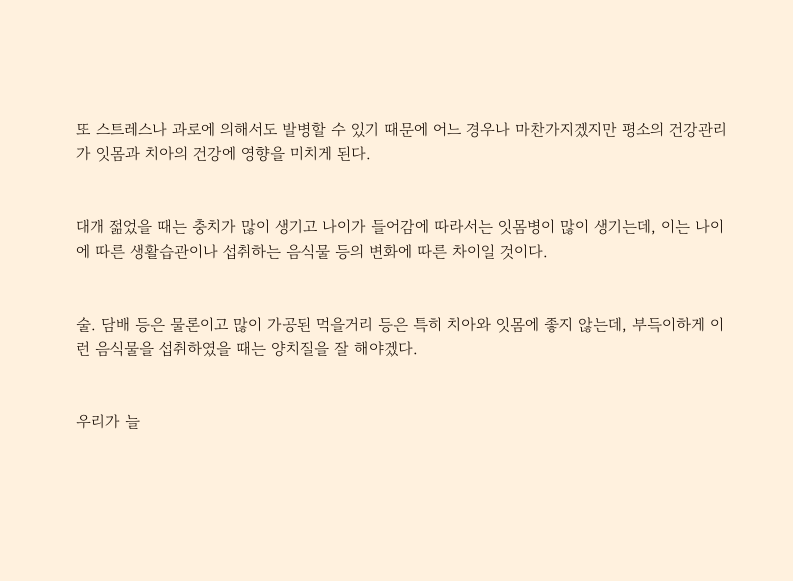또 스트레스나 과로에 의해서도 발병할 수 있기 때문에 어느 경우나 마찬가지겠지만 평소의 건강관리가 잇몸과 치아의 건강에 영향을 미치게 된다.


대개 젊었을 때는 충치가 많이 생기고 나이가 들어감에 따라서는 잇몸병이 많이 생기는데, 이는 나이에 따른 생활습관이나 섭취하는 음식물 등의 변화에 따른 차이일 것이다.


술. 담배 등은 물론이고 많이 가공된 먹을거리 등은 특히 치아와 잇몸에 좋지 않는데, 부득이하게 이런 음식물을 섭취하였을 때는 양치질을 잘 해야겠다.


우리가 늘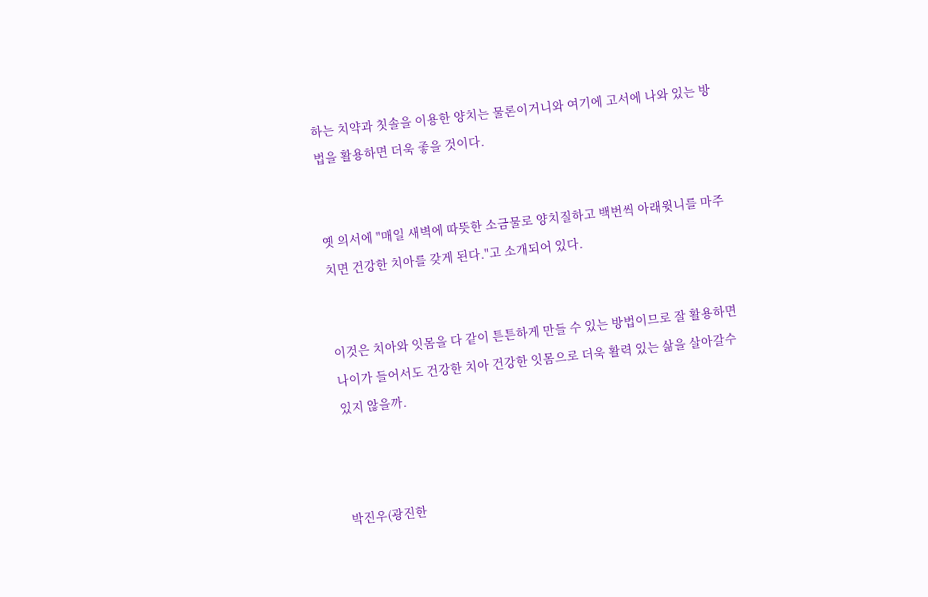하는 치약과 칫솔을 이용한 양치는 물론이거니와 여기에 고서에 나와 있는 방법을 활용하면 더욱 좋을 것이다.


옛 의서에 "매일 새벽에 따뜻한 소금물로 양치질하고 백번씩 아래윗니를 마주치면 건강한 치아를 갖게 된다."고 소개되어 있다.


이것은 치아와 잇몸을 다 같이 튼튼하게 만들 수 있는 방법이므로 잘 활용하면 나이가 들어서도 건강한 치아 건강한 잇몸으로 더욱 활력 있는 삶을 살아갈수 있지 않을까.



박진우(광진한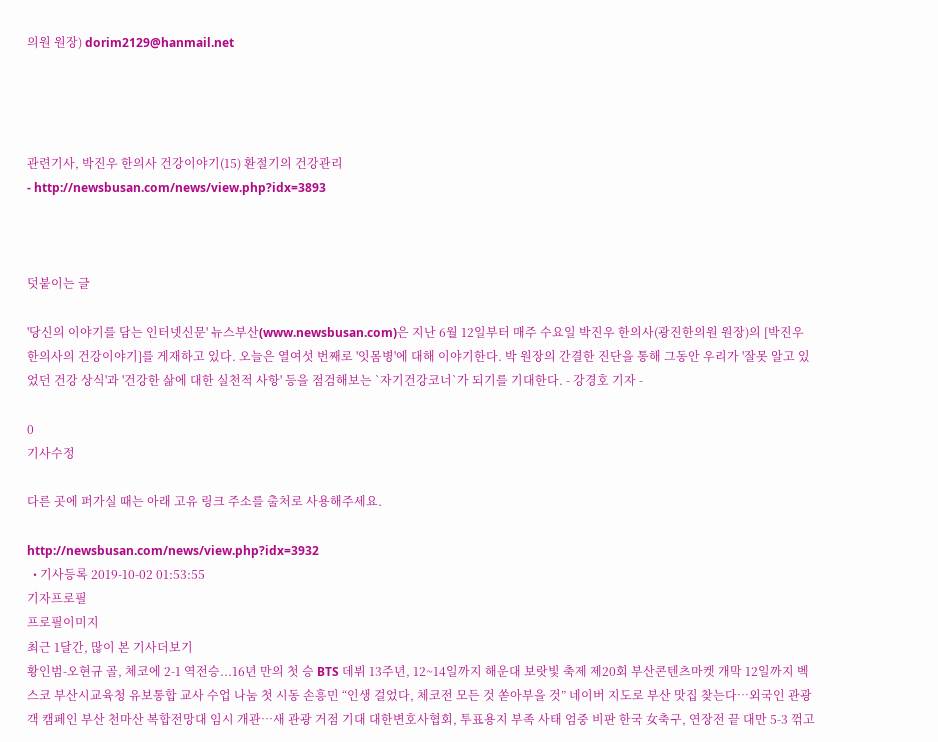의원 원장) dorim2129@hanmail.net




관련기사, 박진우 한의사 건강이야기(15) 환절기의 건강관리
- http://newsbusan.com/news/view.php?idx=3893



덧붙이는 글

'당신의 이야기를 담는 인터넷신문' 뉴스부산(www.newsbusan.com)은 지난 6월 12일부터 매주 수요일 박진우 한의사(광진한의원 원장)의 [박진우 한의사의 건강이야기]를 게재하고 있다. 오늘은 열여섯 번째로 '잇몸병'에 대해 이야기한다. 박 원장의 간결한 진단을 통해 그동안 우리가 '잘못 알고 있었던 건강 상식'과 '건강한 삶에 대한 실천적 사항' 등을 점검해보는 `자기건강코너`가 되기를 기대한다. - 강경호 기자 -

0
기사수정

다른 곳에 퍼가실 때는 아래 고유 링크 주소를 출처로 사용해주세요.

http://newsbusan.com/news/view.php?idx=3932
  • 기사등록 2019-10-02 01:53:55
기자프로필
프로필이미지
최근 1달간, 많이 본 기사더보기
황인범-오현규 골, 체코에 2-1 역전승...16년 만의 첫 승 BTS 데뷔 13주년, 12~14일까지 해운대 보랏빛 축제 제20회 부산콘텐츠마켓 개막 12일까지 벡스코 부산시교육청 유보통합 교사 수업 나눔 첫 시동 손흥민 “인생 걸었다, 체코전 모든 것 쏟아부을 것” 네이버 지도로 부산 맛집 찾는다…외국인 관광객 캠페인 부산 천마산 복합전망대 임시 개관…새 관광 거점 기대 대한변호사협회, 투표용지 부족 사태 엄중 비판 한국 女축구, 연장전 끝 대만 5-3 꺾고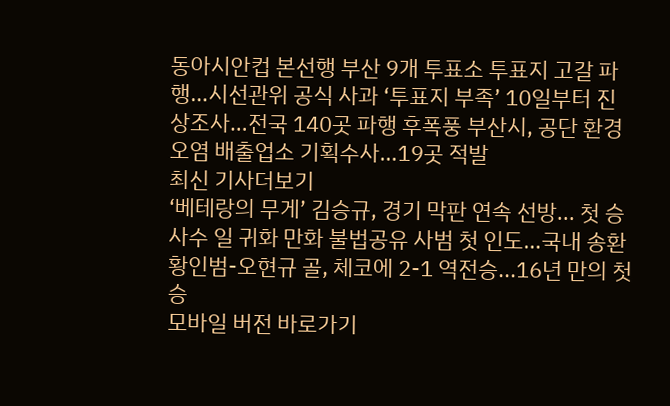동아시안컵 본선행 부산 9개 투표소 투표지 고갈 파행…시선관위 공식 사과 ‘투표지 부족’ 10일부터 진상조사…전국 140곳 파행 후폭풍 부산시, 공단 환경오염 배출업소 기획수사…19곳 적발
최신 기사더보기
‘베테랑의 무게’ 김승규, 경기 막판 연속 선방... 첫 승 사수 일 귀화 만화 불법공유 사범 첫 인도…국내 송환 황인범-오현규 골, 체코에 2-1 역전승...16년 만의 첫 승
모바일 버전 바로가기